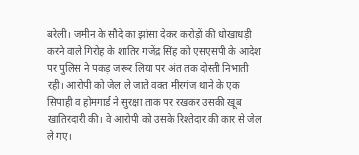बरेली। जमीन के सौदे का झांसा देकर करोड़ों की धोखाधड़ी करने वाले गिरोह के शातिर गजेंद्र सिंह को एसएसपी के आदेश पर पुलिस ने पकड़ जरूर लिया पर अंत तक दोस्ती निभाती रही। आरोपी को जेल ले जाते वक्त मीरगंज थाने के एक सिपाही व होमगार्ड ने सुरक्षा ताक पर रखकर उसकी खूब खातिरदारी की। वे आरोपी को उसके रिश्तेदार की कार से जेल ले गए।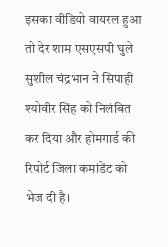इसका वीडियो वायरल हुआ तो देर शाम एसएसपी घुले सुशील चंद्रभान ने सिपाही श्योवीर सिंह को निलंबित कर दिया और होमगार्ड की रिपोर्ट जिला कमांडेंट को भेज दी है।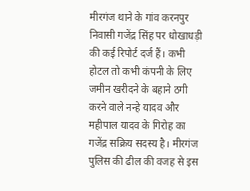मीरगंज थाने के गांव करनपुर निवासी गजेंद्र सिंह पर धोखाधड़ी की कई रिपोर्ट दर्ज हैं। कभी होटल तो कभी कंपनी के लिए जमीन खरीदने के बहाने ठगी करने वाले नन्हे यादव और महीपाल यादव के गिरोह का गजेंद्र सक्रिय सदस्य है। मीरगंज पुलिस की ढील की वजह से इस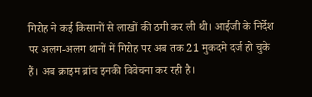गिरोह ने कई किसानों से लाखों की ठगी कर ली थी। आईजी के निर्देश पर अलग-अलग थानों में गिरोह पर अब तक 21 मुकदमे दर्ज हो चुके हैं। अब क्राइम ब्रांच इनकी विवेचना कर रही है।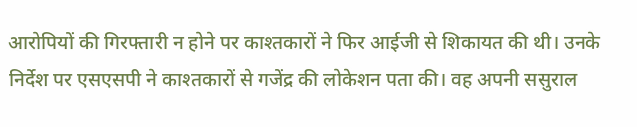आरोपियों की गिरफ्तारी न होने पर काश्तकारों ने फिर आईजी से शिकायत की थी। उनके निर्देश पर एसएसपी ने काश्तकारों से गजेंद्र की लोकेशन पता की। वह अपनी ससुराल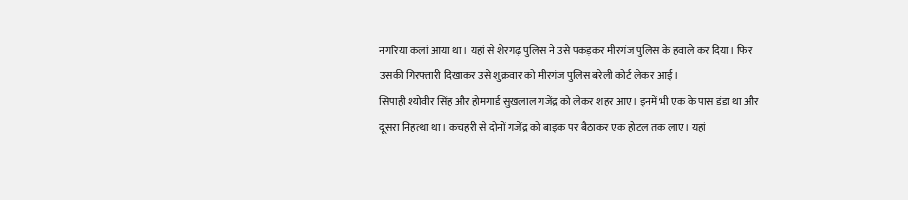नगरिया कलां आया था। यहां से शेरगढ़ पुलिस ने उसे पकड़कर मीरगंज पुलिस के हवाले कर दिया। फिर उसकी गिरफ्तारी दिखाकर उसे शुक्रवार को मीरगंज पुलिस बरेली कोर्ट लेकर आई।
सिपाही श्योवीर सिंह और होमगार्ड सुखलाल गजेंद्र को लेकर शहर आए। इनमें भी एक के पास डंडा था और दूसरा निहत्था था। कचहरी से दोनों गजेंद्र को बाइक पर बैठाकर एक होटल तक लाए। यहां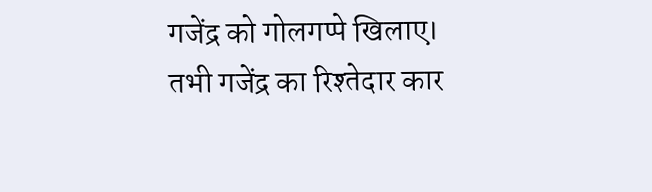गजेंद्र को गोलगप्पे खिलाए। तभी गजेंद्र का रिश्तेदार कार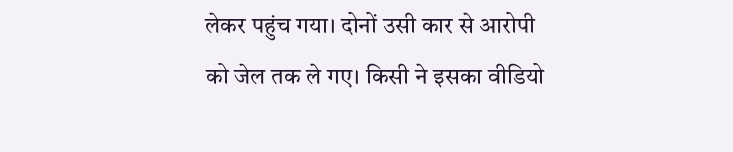लेकर पहुंच गया। दोनों उसी कार से आरोपी को जेल तक ले गए। किसी ने इसका वीडियो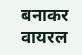बनाकर वायरल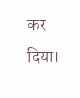कर दिया।